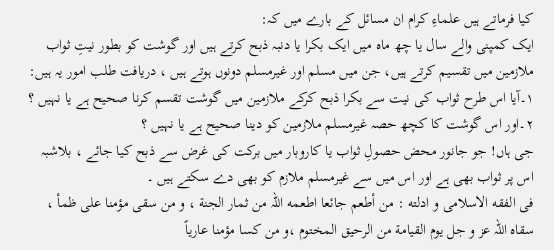کیا فرماتے ہیں علماءِ کرام ان مسائل کے بارے میں کہ:
ایک کمپنی والے سال یا چھ ماہ میں ایک بکرا یا دنبہ ذبح کرتے ہیں اور گوشت کو بطور نیتِ ثواب ملازمین میں تقسیم کرتے ہیں، جن میں مسلم اور غیرمسلم دونوں ہوتے ہیں ، دریافت طلب امور یہ ہیں:
۱۔آیا اس طرح ثواب کی نیت سے بکرا ذبح کرکے ملازمین میں گوشت تقسم کرنا صحیح ہے یا نہیں ؟
۲۔اور اس گوشت کا کچھ حصہ غیرمسلم ملازمین کو دینا صحیح ہے یا نہیں ؟
جی ہاں! جو جانور محض حصولِ ثواب یا کاروبار میں برکت کی غرض سے ذبح کیا جائے ، بلاشبہ اس پر ثواب بھی ہے اور اس میں سے غیرمسلم ملازم کو بھی دے سکتے ہیں ۔
فی الفقه الاسلامی و ادلته : من أطعم جائعا اطعمه اللہ من ثمار الجنة ، و من سقی مؤمنا علی ظمأ ، سقاہ اللہ عز و جل یوم القیامة من الرحیق المختوم ،و من کسا مؤمنا عاریاً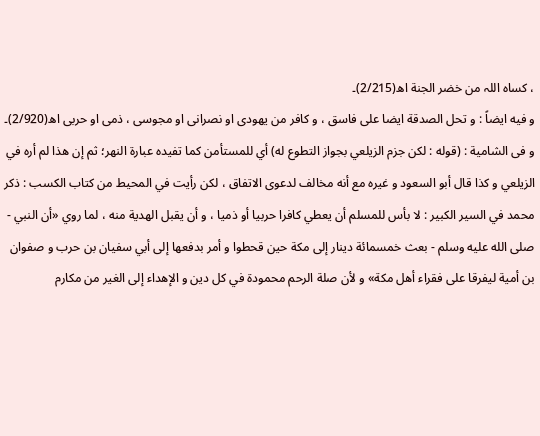، کساہ اللہ من خضر الجنة اھ(2/215)۔
و فیه ایضاً : و تحل الصدقة ایضا علی فاسق ، و کافر من یھودی او نصرانی او مجوسی ، ذمی او حربی اھ(2/920)۔
و فی الشامية : (قوله : لكن جزم الزيلعي بجواز التطوع له) أي للمستأمن كما تفيده عبارة النهر؛ ثم إن هذا لم أره في الزيلعي و كذا قال أبو السعود و غيره مع أنه مخالف لدعوى الاتفاق ، لكن رأيت في المحيط من كتاب الكسب : ذكر محمد في السير الكبير : لا بأس للمسلم أن يعطي كافرا حربيا أو ذميا ، و أن يقبل الهدية منه ، لما روي «أن النبي - صلى الله عليه وسلم - بعث خمسمائة دينار إلى مكة حين قحطوا و أمر بدفعها إلى أبي سفيان بن حرب و صفوان بن أمية ليفرقا على فقراء أهل مكة» و لأن صلة الرحم محمودة في كل دين و الإهداء إلى الغير من مكارم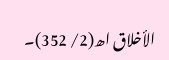الأخلاق اھ(2/ 352)۔